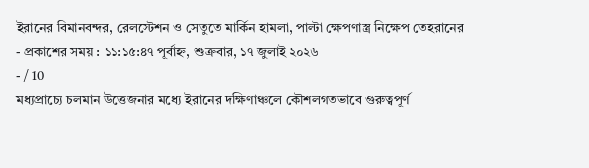ইরানের বিমানবন্দর, রেলস্টেশন ও সেতুতে মার্কিন হামলা, পাল্টা ক্ষেপণাস্ত্র নিক্ষেপ তেহরানের
- প্রকাশের সময় : ১১:১৫:৪৭ পূর্বাহ্ন, শুক্রবার, ১৭ জুলাই ২০২৬
- / 10
মধ্যপ্রাচ্যে চলমান উত্তেজনার মধ্যে ইরানের দক্ষিণাঞ্চলে কৌশলগতভাবে গুরুত্বপূর্ণ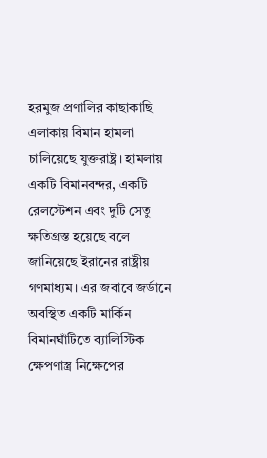হরমুজ প্রণালির কাছাকাছি এলাকায় বিমান হামলা চালিয়েছে যুক্তরাষ্ট্র। হামলায় একটি বিমানবন্দর, একটি রেলস্টেশন এবং দুটি সেতু ক্ষতিগ্রস্ত হয়েছে বলে জানিয়েছে ইরানের রাষ্ট্রীয় গণমাধ্যম। এর জবাবে জর্ডানে অবস্থিত একটি মার্কিন বিমানঘাঁটিতে ব্যালিস্টিক ক্ষেপণাস্ত্র নিক্ষেপের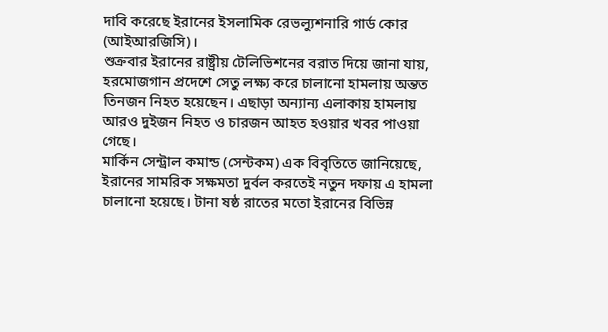দাবি করেছে ইরানের ইসলামিক রেভল্যুশনারি গার্ড কোর (আইআরজিসি)।
শুক্রবার ইরানের রাষ্ট্রীয় টেলিভিশনের বরাত দিয়ে জানা যায়, হরমোজগান প্রদেশে সেতু লক্ষ্য করে চালানো হামলায় অন্তত তিনজন নিহত হয়েছেন। এছাড়া অন্যান্য এলাকায় হামলায় আরও দুইজন নিহত ও চারজন আহত হওয়ার খবর পাওয়া গেছে।
মার্কিন সেন্ট্রাল কমান্ড (সেন্টকম) এক বিবৃতিতে জানিয়েছে, ইরানের সামরিক সক্ষমতা দুর্বল করতেই নতুন দফায় এ হামলা চালানো হয়েছে। টানা ষষ্ঠ রাতের মতো ইরানের বিভিন্ন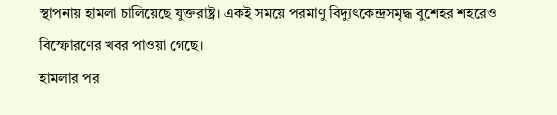স্থাপনায় হামলা চালিয়েছে যুক্তরাষ্ট্র। একই সময়ে পরমাণু বিদ্যুৎকেন্দ্রসমৃদ্ধ বুশেহর শহরেও বিস্ফোরণের খবর পাওয়া গেছে।
হামলার পর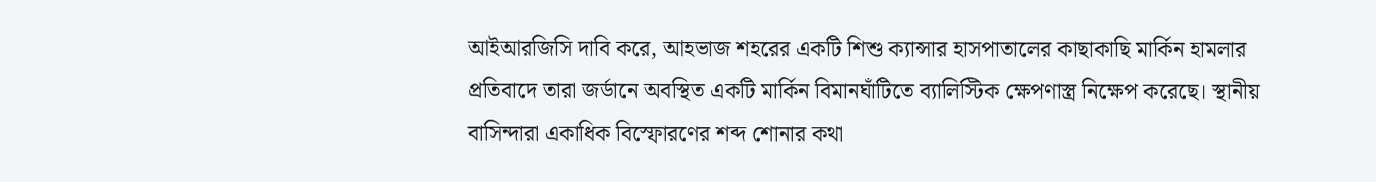আইআরজিসি দাবি করে, আহভাজ শহরের একটি শিশু ক্যান্সার হাসপাতালের কাছাকাছি মার্কিন হামলার প্রতিবাদে তারা জর্ডানে অবস্থিত একটি মার্কিন বিমানঘাঁটিতে ব্যালিস্টিক ক্ষেপণাস্ত্র নিক্ষেপ করেছে। স্থানীয় বাসিন্দারা একাধিক বিস্ফোরণের শব্দ শোনার কথা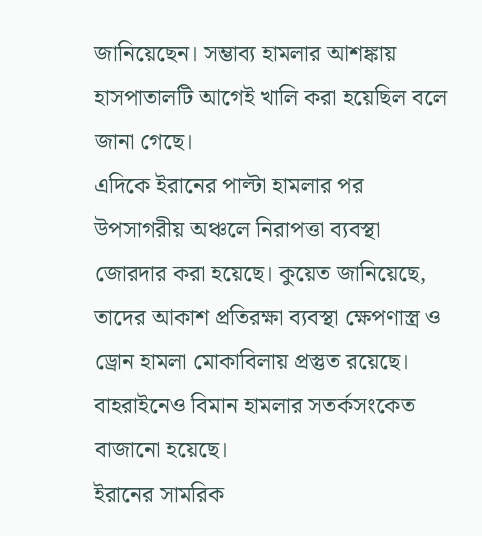জানিয়েছেন। সম্ভাব্য হামলার আশঙ্কায় হাসপাতালটি আগেই খালি করা হয়েছিল বলে জানা গেছে।
এদিকে ইরানের পাল্টা হামলার পর উপসাগরীয় অঞ্চলে নিরাপত্তা ব্যবস্থা জোরদার করা হয়েছে। কুয়েত জানিয়েছে, তাদের আকাশ প্রতিরক্ষা ব্যবস্থা ক্ষেপণাস্ত্র ও ড্রোন হামলা মোকাবিলায় প্রস্তুত রয়েছে। বাহরাইনেও বিমান হামলার সতর্কসংকেত বাজানো হয়েছে।
ইরানের সামরিক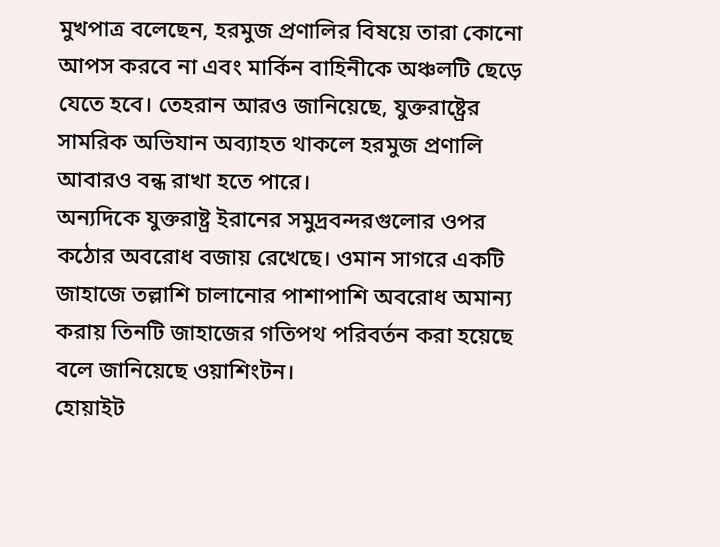মুখপাত্র বলেছেন, হরমুজ প্রণালির বিষয়ে তারা কোনো আপস করবে না এবং মার্কিন বাহিনীকে অঞ্চলটি ছেড়ে যেতে হবে। তেহরান আরও জানিয়েছে, যুক্তরাষ্ট্রের সামরিক অভিযান অব্যাহত থাকলে হরমুজ প্রণালি আবারও বন্ধ রাখা হতে পারে।
অন্যদিকে যুক্তরাষ্ট্র ইরানের সমুদ্রবন্দরগুলোর ওপর কঠোর অবরোধ বজায় রেখেছে। ওমান সাগরে একটি জাহাজে তল্লাশি চালানোর পাশাপাশি অবরোধ অমান্য করায় তিনটি জাহাজের গতিপথ পরিবর্তন করা হয়েছে বলে জানিয়েছে ওয়াশিংটন।
হোয়াইট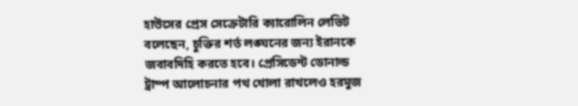হাউসের প্রেস সেক্রেটারি ক্যারোলিন লেভিট বলেছেন, চুক্তির শর্ত লঙ্ঘনের জন্য ইরানকে জবাবদিহি করতে হবে। প্রেসিডেন্ট ডোনাল্ড ট্রাম্প আলোচনার পথ খোলা রাখলেও হরমুজ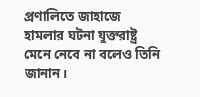প্রণালিতে জাহাজে হামলার ঘটনা যুক্তরাষ্ট্র মেনে নেবে না বলেও তিনি জানান।